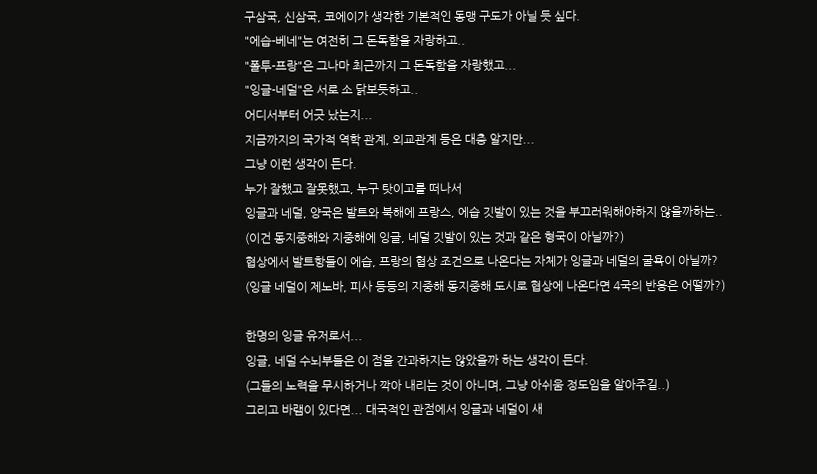구삼국, 신삼국, 코에이가 생각한 기본적인 동맹 구도가 아닐 듯 싶다.
"에습-베네"는 여전히 그 돈독함을 자랑하고..
"폴투-프랑"은 그나마 최근까지 그 돈독함을 자랑했고...
"잉글-네덜"은 서로 소 닭보듯하고..
어디서부터 어긋 났는지...
지금까지의 국가적 역학 관계, 외교관계 등은 대충 알지만...
그냥 이런 생각이 든다.
누가 잘했고 잘못했고, 누구 탓이고를 떠나서
잉글과 네덜, 양국은 발트와 북해에 프랑스, 에습 깃발이 있는 것을 부끄러워해야하지 않을까하는..
(이건 동지중해와 지중해에 잉글, 네덜 깃발이 있는 것과 같은 형국이 아닐까?)
협상에서 발트항들이 에습, 프랑의 협상 조건으로 나온다는 자체가 잉글과 네덜의 굴욕이 아닐까?
(잉글 네덜이 제노바, 피사 등등의 지중해 동지중해 도시로 협상에 나온다면 4국의 반응은 어떨까?)

한명의 잉글 유저로서...
잉글, 네덜 수뇌부들은 이 점을 간과하지는 않았을까 하는 생각이 든다.
(그들의 노력을 무시하거나 깍아 내리는 것이 아니며, 그냥 아쉬움 정도임을 알아주길..)
그리고 바램이 있다면... 대국적인 관점에서 잉글과 네덜이 새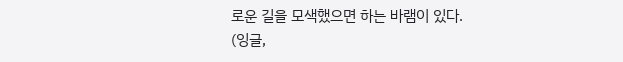로운 길을 모색했으면 하는 바램이 있다.
(잉글,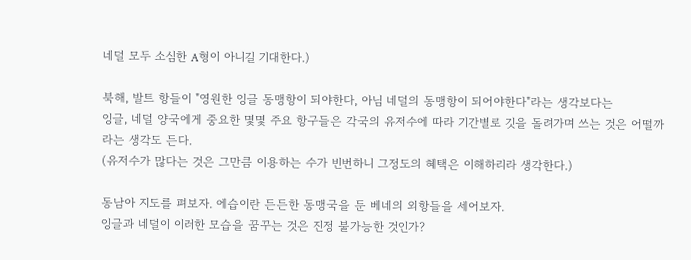네덜 모두 소심한 A형이 아니길 기대한다.)

북해, 발트 항들이 "영원한 잉글 동맹항이 되야한다, 아님 네덜의 동맹항이 되어야한다"라는 생각보다는
잉글, 네덜 양국에게 중요한 몇몇 주요 항구들은 각국의 유저수에 따라 기간별로 깃을 돌려가며 쓰는 것은 어떨까라는 생각도 든다.
(유저수가 많다는 것은 그만큼 이용하는 수가 빈번하니 그정도의 혜택은 이해하리라 생각한다.)

동남아 지도를 펴보자. 에습이란 든든한 동맹국을 둔 베네의 외항들을 세어보자.
잉글과 네덜이 이러한 모습을 꿈꾸는 것은 진정 불가능한 것인가?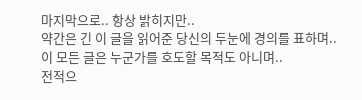마지막으로.. 항상 밝히지만..
약간은 긴 이 글을 읽어준 당신의 두눈에 경의를 표하며..
이 모든 글은 누군가를 호도할 목적도 아니며..
전적으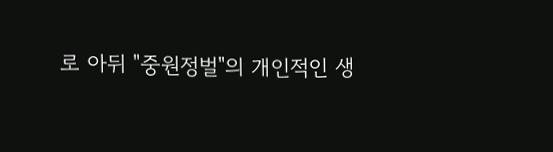로 아뒤 "중원정벌"의 개인적인 생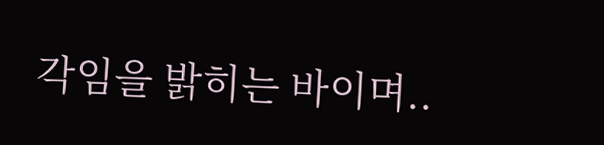각임을 밝히는 바이며..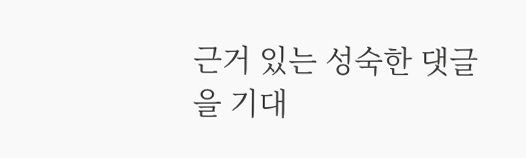근거 있는 성숙한 댓글을 기대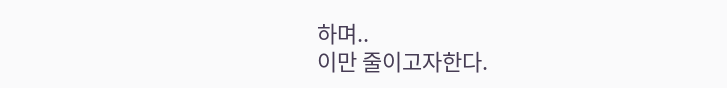하며..
이만 줄이고자한다.